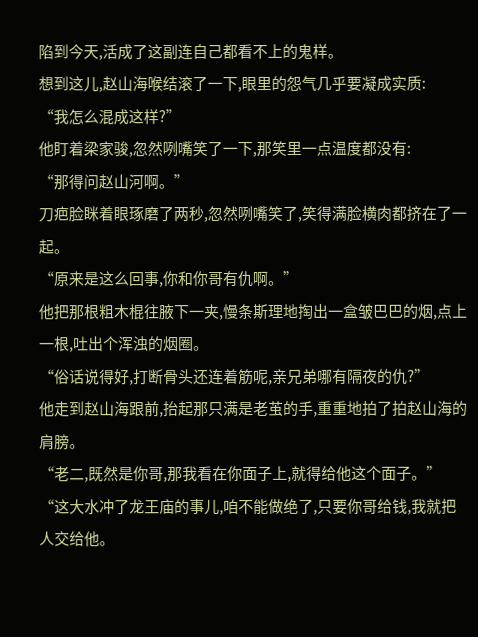陷到今天,活成了这副连自己都看不上的鬼样。
想到这儿,赵山海喉结滚了一下,眼里的怨气几乎要凝成实质:
“我怎么混成这样?”
他盯着梁家骏,忽然咧嘴笑了一下,那笑里一点温度都没有:
“那得问赵山河啊。”
刀疤脸眯着眼琢磨了两秒,忽然咧嘴笑了,笑得满脸横肉都挤在了一起。
“原来是这么回事,你和你哥有仇啊。”
他把那根粗木棍往腋下一夹,慢条斯理地掏出一盒皱巴巴的烟,点上一根,吐出个浑浊的烟圈。
“俗话说得好,打断骨头还连着筋呢,亲兄弟哪有隔夜的仇?”
他走到赵山海跟前,抬起那只满是老茧的手,重重地拍了拍赵山海的肩膀。
“老二,既然是你哥,那我看在你面子上,就得给他这个面子。”
“这大水冲了龙王庙的事儿,咱不能做绝了,只要你哥给钱,我就把人交给他。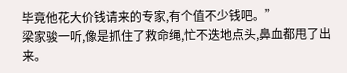毕竟他花大价钱请来的专家,有个值不少钱吧。”
梁家骏一听,像是抓住了救命绳,忙不迭地点头,鼻血都甩了出来。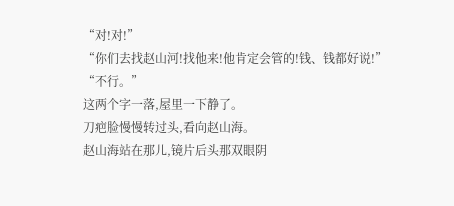“对!对!”
“你们去找赵山河!找他来!他肯定会管的!钱、钱都好说!”
“不行。”
这两个字一落,屋里一下静了。
刀疤脸慢慢转过头,看向赵山海。
赵山海站在那儿,镜片后头那双眼阴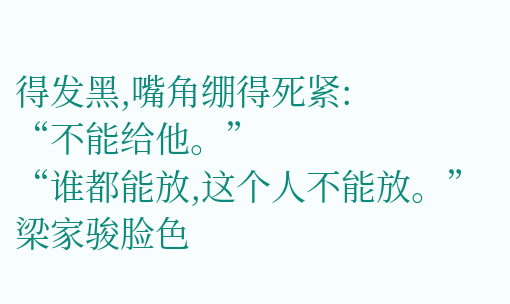得发黑,嘴角绷得死紧:
“不能给他。”
“谁都能放,这个人不能放。”
梁家骏脸色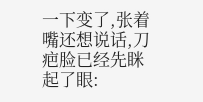一下变了,张着嘴还想说话,刀疤脸已经先眯起了眼: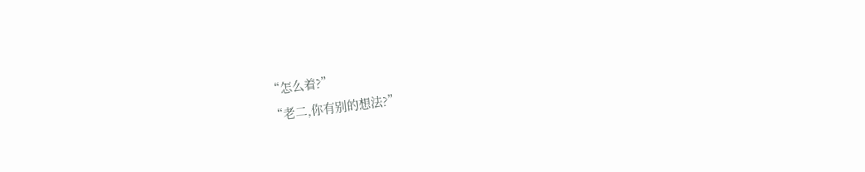“怎么着?”
“老二,你有别的想法?”